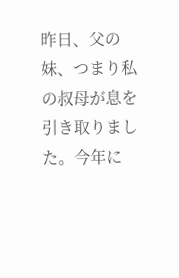昨日、父の妹、つまり私の叔母が息を引き取りました。今年に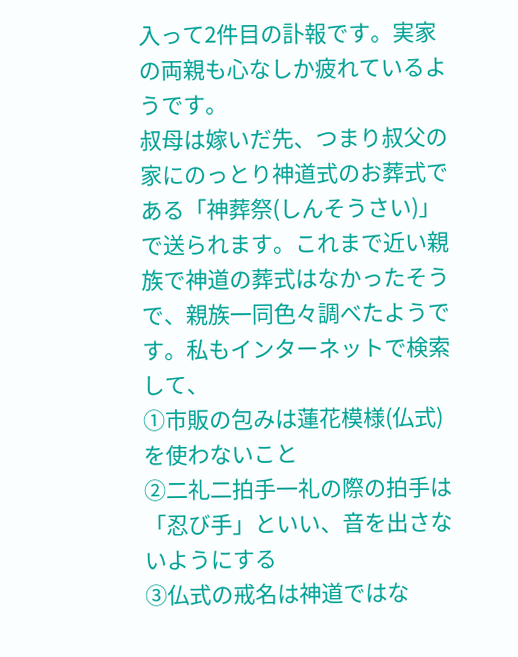入って2件目の訃報です。実家の両親も心なしか疲れているようです。
叔母は嫁いだ先、つまり叔父の家にのっとり神道式のお葬式である「神葬祭(しんそうさい)」で送られます。これまで近い親族で神道の葬式はなかったそうで、親族一同色々調べたようです。私もインターネットで検索して、
①市販の包みは蓮花模様(仏式)を使わないこと
②二礼二拍手一礼の際の拍手は「忍び手」といい、音を出さないようにする
③仏式の戒名は神道ではな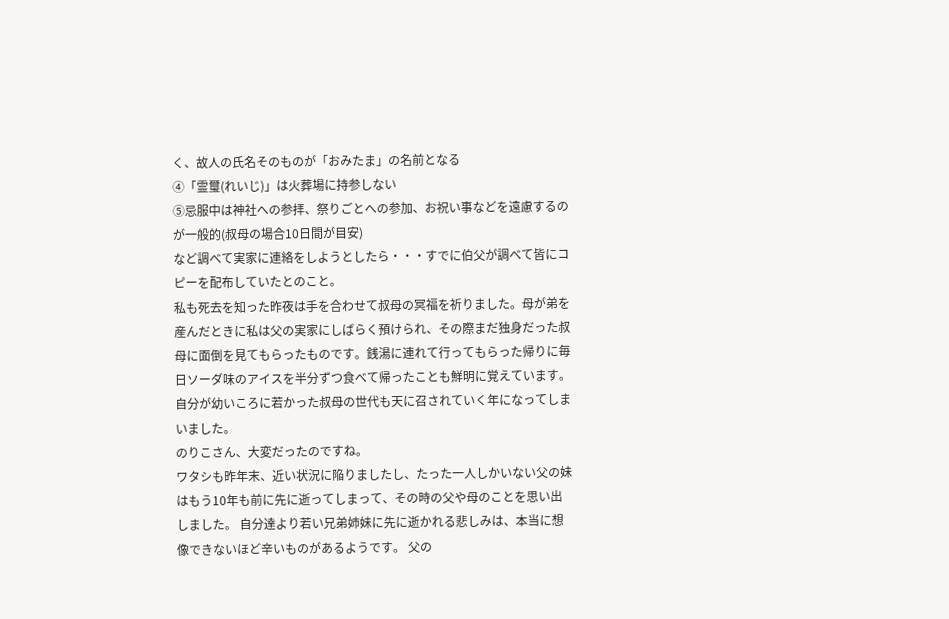く、故人の氏名そのものが「おみたま」の名前となる
④「霊璽(れいじ)」は火葬場に持参しない
⑤忌服中は神社への参拝、祭りごとへの参加、お祝い事などを遠慮するのが一般的(叔母の場合10日間が目安)
など調べて実家に連絡をしようとしたら・・・すでに伯父が調べて皆にコピーを配布していたとのこと。
私も死去を知った昨夜は手を合わせて叔母の冥福を祈りました。母が弟を産んだときに私は父の実家にしばらく預けられ、その際まだ独身だった叔母に面倒を見てもらったものです。銭湯に連れて行ってもらった帰りに毎日ソーダ味のアイスを半分ずつ食べて帰ったことも鮮明に覚えています。自分が幼いころに若かった叔母の世代も天に召されていく年になってしまいました。
のりこさん、大変だったのですね。
ワタシも昨年末、近い状況に陥りましたし、たった一人しかいない父の妹はもう10年も前に先に逝ってしまって、その時の父や母のことを思い出しました。 自分達より若い兄弟姉妹に先に逝かれる悲しみは、本当に想像できないほど辛いものがあるようです。 父の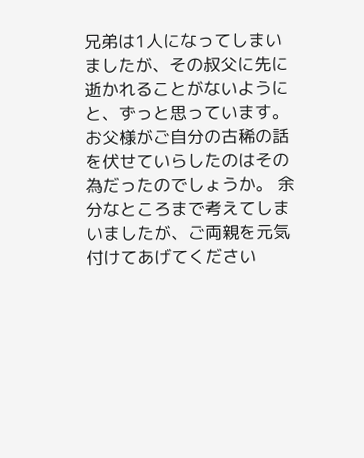兄弟は1人になってしまいましたが、その叔父に先に逝かれることがないようにと、ずっと思っています。 お父様がご自分の古稀の話を伏せていらしたのはその為だったのでしょうか。 余分なところまで考えてしまいましたが、ご両親を元気付けてあげてください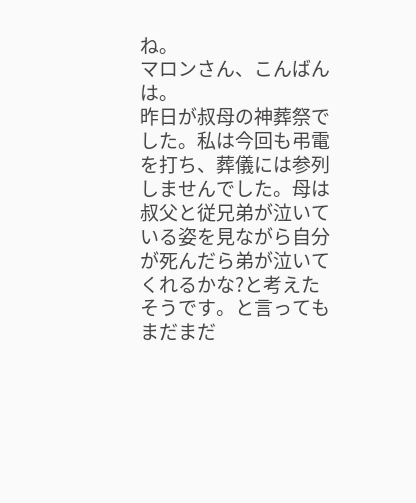ね。
マロンさん、こんばんは。
昨日が叔母の神葬祭でした。私は今回も弔電を打ち、葬儀には参列しませんでした。母は叔父と従兄弟が泣いている姿を見ながら自分が死んだら弟が泣いてくれるかな?と考えたそうです。と言ってもまだまだ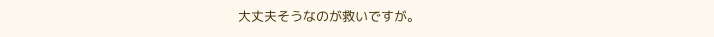大丈夫そうなのが救いですが。